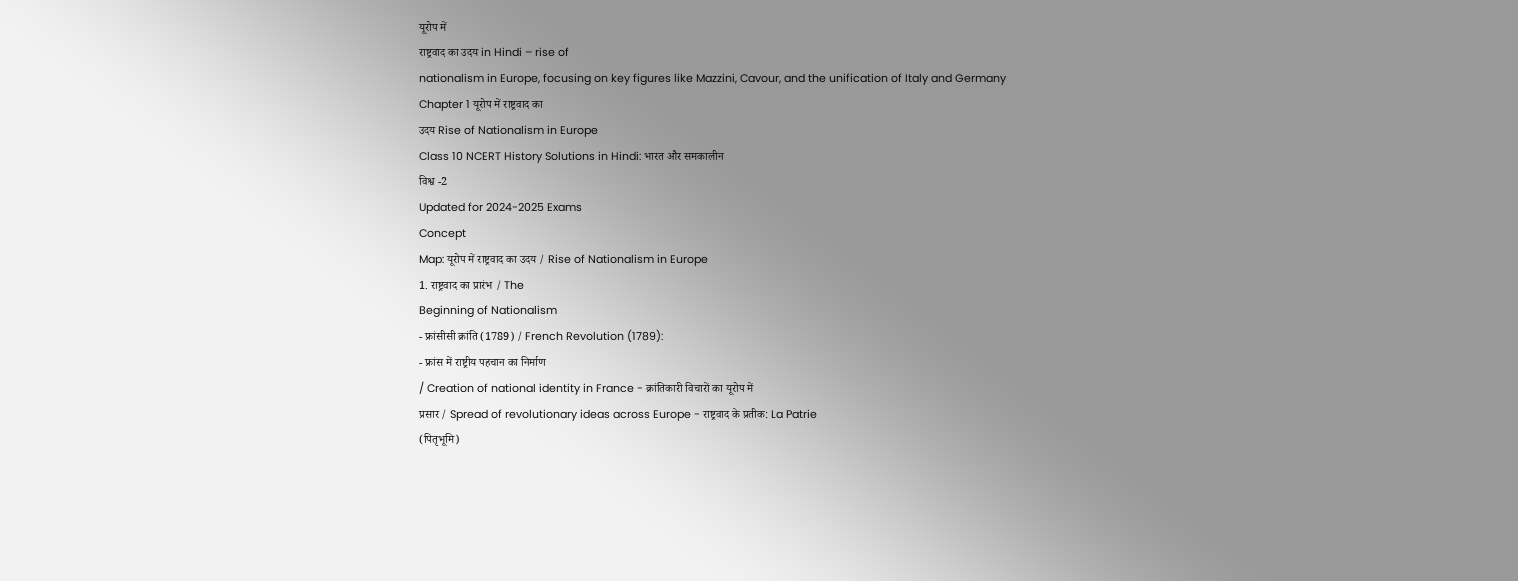यूरोप में
राष्ट्रवाद का उदय in Hindi – rise of
nationalism in Europe, focusing on key figures like Mazzini, Cavour, and the unification of Italy and Germany
Chapter 1 यूरोप में राष्ट्रवाद का
उदय Rise of Nationalism in Europe
Class 10 NCERT History Solutions in Hindi: भारत और समकालीन
विश्व -2
Updated for 2024-2025 Exams
Concept
Map: यूरोप में राष्ट्रवाद का उदय / Rise of Nationalism in Europe
1. राष्ट्रवाद का प्रारंभ / The
Beginning of Nationalism
- फ्रांसीसी क्रांति (1789) / French Revolution (1789):
- फ्रांस में राष्ट्रीय पहचान का निर्माण
/ Creation of national identity in France - क्रांतिकारी विचारों का यूरोप में
प्रसार / Spread of revolutionary ideas across Europe - राष्ट्रवाद के प्रतीक: La Patrie
(पितृभूमि)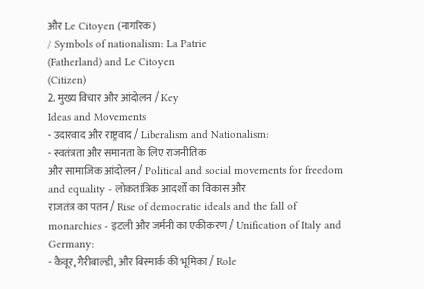और Le Citoyen (नागरिक)
/ Symbols of nationalism: La Patrie
(Fatherland) and Le Citoyen
(Citizen)
2. मुख्य विचार और आंदोलन / Key
Ideas and Movements
- उदारवाद और राष्ट्रवाद / Liberalism and Nationalism:
- स्वतंत्रता और समानता के लिए राजनीतिक
और सामाजिक आंदोलन / Political and social movements for freedom
and equality - लोकतांत्रिक आदर्शों का विकास और
राजतंत्र का पतन / Rise of democratic ideals and the fall of
monarchies - इटली और जर्मनी का एकीकरण / Unification of Italy and Germany:
- कैवूर, गैरीबाल्डी, और बिस्मार्क की भूमिका / Role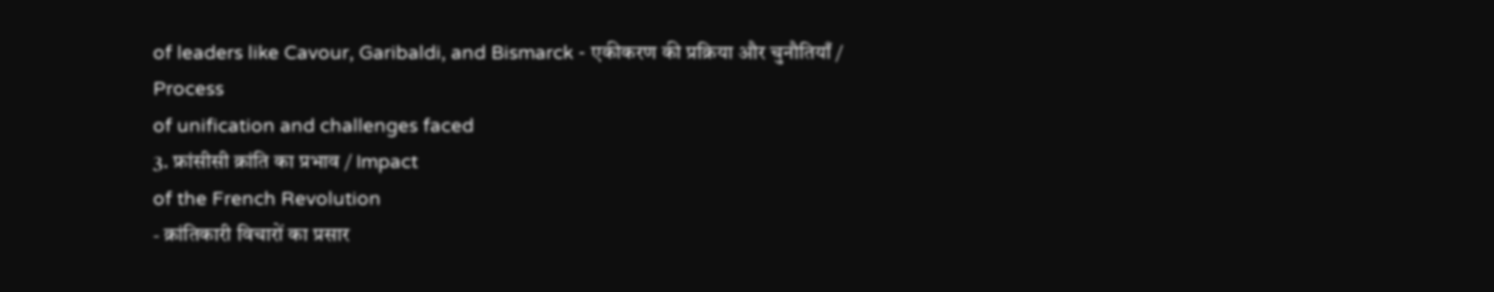of leaders like Cavour, Garibaldi, and Bismarck - एकीकरण की प्रक्रिया और चुनौतियाँ / Process
of unification and challenges faced
3. फ्रांसीसी क्रांति का प्रभाव / Impact
of the French Revolution
- क्रांतिकारी विचारों का प्रसार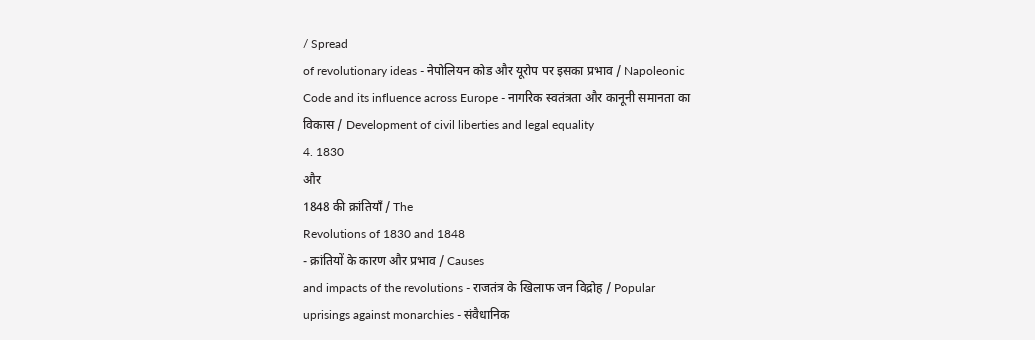/ Spread
of revolutionary ideas - नेपोलियन कोड और यूरोप पर इसका प्रभाव / Napoleonic
Code and its influence across Europe - नागरिक स्वतंत्रता और कानूनी समानता का
विकास / Development of civil liberties and legal equality
4. 1830
और
1848 की क्रांतियाँ / The
Revolutions of 1830 and 1848
- क्रांतियों के कारण और प्रभाव / Causes
and impacts of the revolutions - राजतंत्र के खिलाफ जन विद्रोह / Popular
uprisings against monarchies - संवैधानिक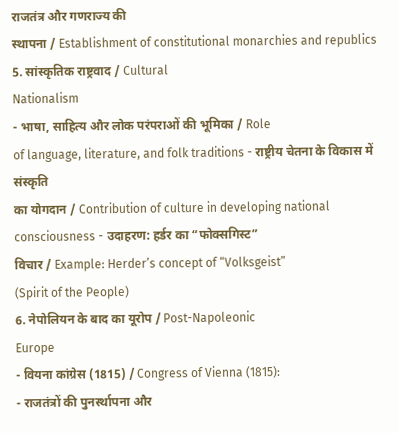राजतंत्र और गणराज्य की
स्थापना / Establishment of constitutional monarchies and republics
5. सांस्कृतिक राष्ट्रवाद / Cultural
Nationalism
- भाषा, साहित्य और लोक परंपराओं की भूमिका / Role
of language, literature, and folk traditions - राष्ट्रीय चेतना के विकास में संस्कृति
का योगदान / Contribution of culture in developing national
consciousness - उदाहरण: हर्डर का “फोक्सगिस्ट”
विचार / Example: Herder’s concept of “Volksgeist”
(Spirit of the People)
6. नेपोलियन के बाद का यूरोप / Post-Napoleonic
Europe
- वियना कांग्रेस (1815) / Congress of Vienna (1815):
- राजतंत्रों की पुनर्स्थापना और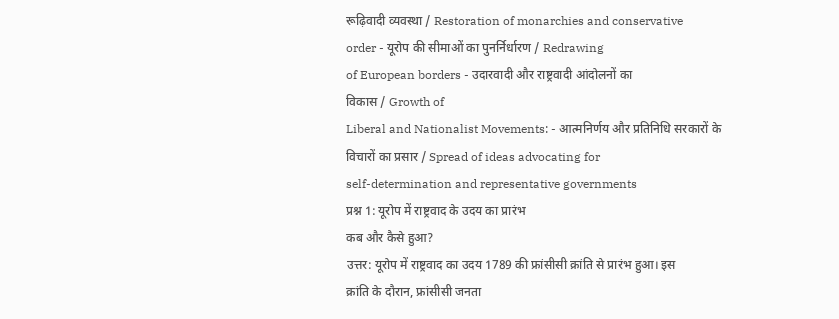रूढ़िवादी व्यवस्था / Restoration of monarchies and conservative
order - यूरोप की सीमाओं का पुनर्निर्धारण / Redrawing
of European borders - उदारवादी और राष्ट्रवादी आंदोलनों का
विकास / Growth of
Liberal and Nationalist Movements: - आत्मनिर्णय और प्रतिनिधि सरकारों के
विचारों का प्रसार / Spread of ideas advocating for
self-determination and representative governments
प्रश्न 1: यूरोप में राष्ट्रवाद के उदय का प्रारंभ
कब और कैसे हुआ?
उत्तर: यूरोप में राष्ट्रवाद का उदय 1789 की फ्रांसीसी क्रांति से प्रारंभ हुआ। इस
क्रांति के दौरान, फ्रांसीसी जनता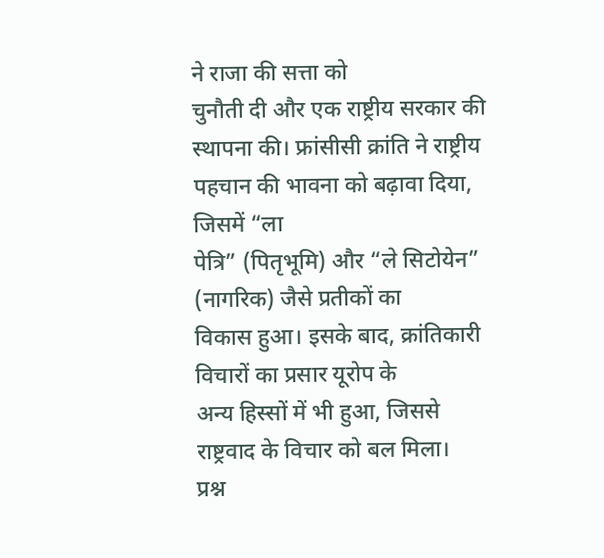ने राजा की सत्ता को
चुनौती दी और एक राष्ट्रीय सरकार की स्थापना की। फ्रांसीसी क्रांति ने राष्ट्रीय
पहचान की भावना को बढ़ावा दिया, जिसमें “ला
पेत्रि” (पितृभूमि) और “ले सिटोयेन” (नागरिक) जैसे प्रतीकों का
विकास हुआ। इसके बाद, क्रांतिकारी विचारों का प्रसार यूरोप के
अन्य हिस्सों में भी हुआ, जिससे राष्ट्रवाद के विचार को बल मिला।
प्रश्न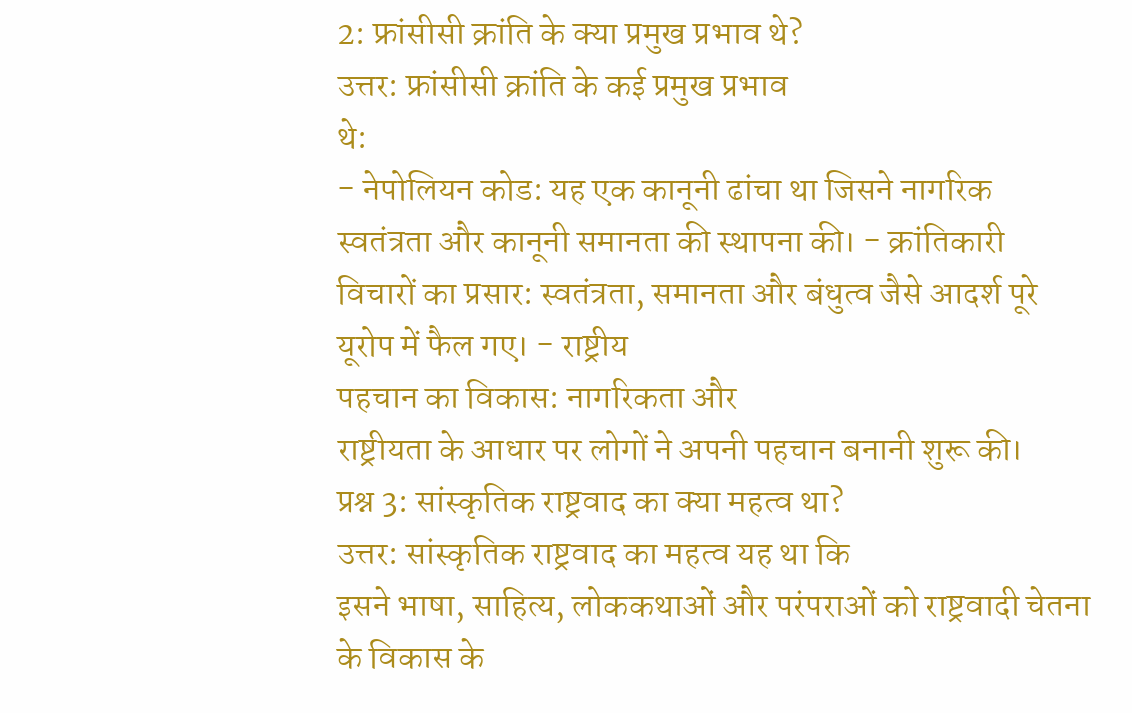2: फ्रांसीसी क्रांति के क्या प्रमुख प्रभाव थे?
उत्तर: फ्रांसीसी क्रांति के कई प्रमुख प्रभाव
थे:
- नेपोलियन कोड: यह एक कानूनी ढांचा था जिसने नागरिक
स्वतंत्रता और कानूनी समानता की स्थापना की। - क्रांतिकारी
विचारों का प्रसार: स्वतंत्रता, समानता और बंधुत्व जैसे आदर्श पूरे यूरोप में फैल गए। - राष्ट्रीय
पहचान का विकास: नागरिकता और
राष्ट्रीयता के आधार पर लोगों ने अपनी पहचान बनानी शुरू की।
प्रश्न 3: सांस्कृतिक राष्ट्रवाद का क्या महत्व था?
उत्तर: सांस्कृतिक राष्ट्रवाद का महत्व यह था कि
इसने भाषा, साहित्य, लोककथाओं और परंपराओं को राष्ट्रवादी चेतना के विकास के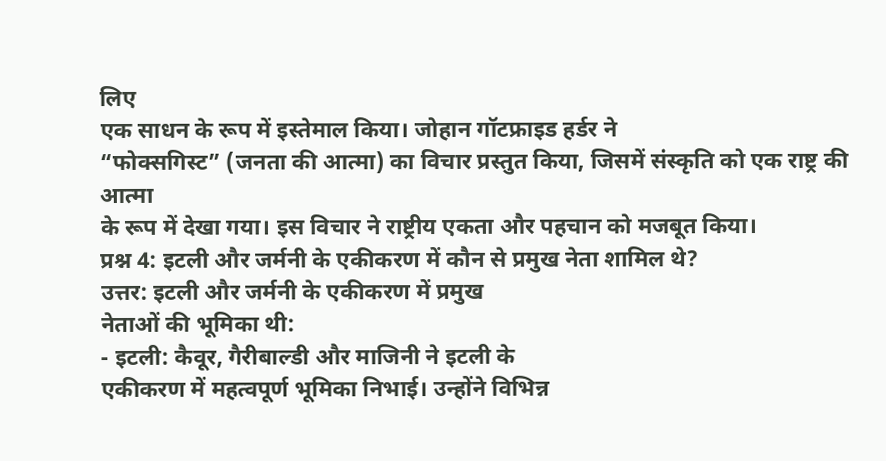लिए
एक साधन के रूप में इस्तेमाल किया। जोहान गॉटफ्राइड हर्डर ने
“फोक्सगिस्ट” (जनता की आत्मा) का विचार प्रस्तुत किया, जिसमें संस्कृति को एक राष्ट्र की आत्मा
के रूप में देखा गया। इस विचार ने राष्ट्रीय एकता और पहचान को मजबूत किया।
प्रश्न 4: इटली और जर्मनी के एकीकरण में कौन से प्रमुख नेता शामिल थे?
उत्तर: इटली और जर्मनी के एकीकरण में प्रमुख
नेताओं की भूमिका थी:
- इटली: कैवूर, गैरीबाल्डी और माजिनी ने इटली के
एकीकरण में महत्वपूर्ण भूमिका निभाई। उन्होंने विभिन्न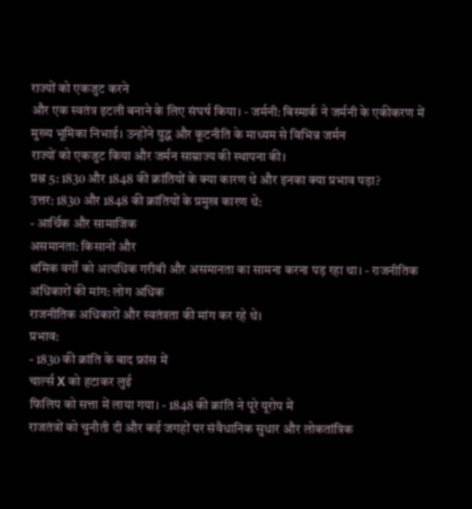राज्यों को एकजुट करने
और एक स्वतंत्र इटली बनाने के लिए संघर्ष किया। - जर्मनी: बिस्मार्क ने जर्मनी के एकीकरण में
मुख्य भूमिका निभाई। उन्होंने युद्ध और कूटनीति के माध्यम से विभिन्न जर्मन
राज्यों को एकजुट किया और जर्मन साम्राज्य की स्थापना की।
प्रश्न 5: 1830 और 1848 की क्रांतियों के क्या कारण थे और इनका क्या प्रभाव पड़ा?
उत्तर: 1830 और 1848 की क्रांतियों के प्रमुख कारण थे:
- आर्थिक और सामाजिक
असमानता: किसानों और
श्रमिक वर्गों को अत्यधिक गरीबी और असमानता का सामना करना पड़ रहा था। - राजनीतिक
अधिकारों की मांग: लोग अधिक
राजनीतिक अधिकारों और स्वतंत्रता की मांग कर रहे थे।
प्रभाव:
- 1830 की क्रांति के बाद फ्रांस में
चार्ल्स X को हटाकर लुई
फिलिप को सत्ता में लाया गया। - 1848 की क्रांति ने पूरे यूरोप में
राजतंत्रों को चुनौती दी और कई जगहों पर संवैधानिक सुधार और लोकतांत्रिक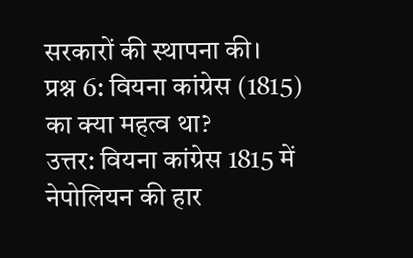सरकारों की स्थापना की।
प्रश्न 6: वियना कांग्रेस (1815) का क्या महत्व था?
उत्तर: वियना कांग्रेस 1815 में नेपोलियन की हार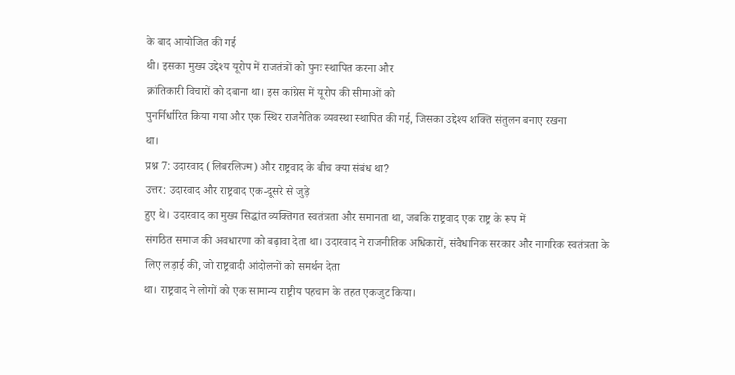के बाद आयोजित की गई
थी। इसका मुख्य उद्देश्य यूरोप में राजतंत्रों को पुनः स्थापित करना और
क्रांतिकारी विचारों को दबाना था। इस कांग्रेस में यूरोप की सीमाओं को
पुनर्निर्धारित किया गया और एक स्थिर राजनैतिक व्यवस्था स्थापित की गई, जिसका उद्देश्य शक्ति संतुलन बनाए रखना
था।
प्रश्न 7: उदारवाद (लिबरलिज्म) और राष्ट्रवाद के बीच क्या संबंध था?
उत्तर: उदारवाद और राष्ट्रवाद एक-दूसरे से जुड़े
हुए थे। उदारवाद का मुख्य सिद्धांत व्यक्तिगत स्वतंत्रता और समानता था, जबकि राष्ट्रवाद एक राष्ट्र के रूप में
संगठित समाज की अवधारणा को बढ़ावा देता था। उदारवाद ने राजनीतिक अधिकारों, संवैधानिक सरकार और नागरिक स्वतंत्रता के
लिए लड़ाई की, जो राष्ट्रवादी आंदोलनों को समर्थन देता
था। राष्ट्रवाद ने लोगों को एक सामान्य राष्ट्रीय पहचान के तहत एकजुट किया।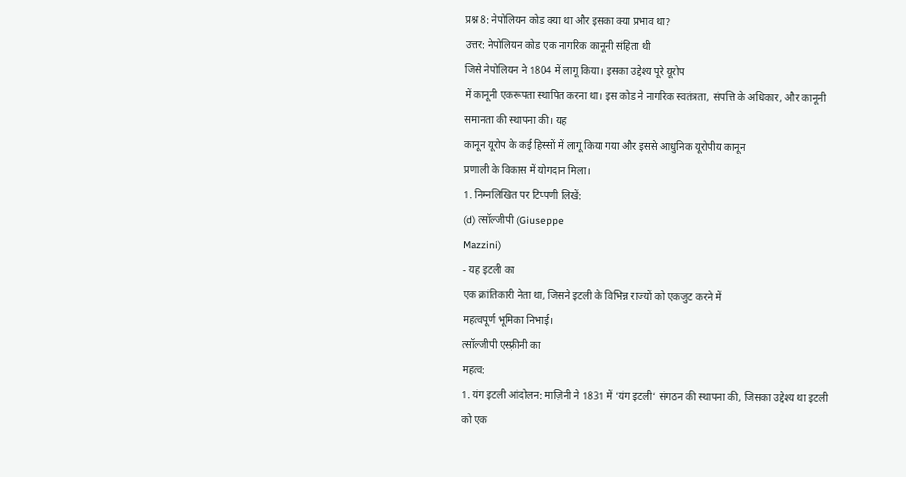प्रश्न 8: नेपोलियन कोड क्या था और इसका क्या प्रभाव था?
उत्तर: नेपोलियन कोड एक नागरिक कानूनी संहिता थी
जिसे नेपोलियन ने 1804 में लागू किया। इसका उद्देश्य पूरे यूरोप
में कानूनी एकरूपता स्थापित करना था। इस कोड ने नागरिक स्वतंत्रता, संपत्ति के अधिकार, और कानूनी समानता की स्थापना की। यह
कानून यूरोप के कई हिस्सों में लागू किया गया और इससे आधुनिक यूरोपीय कानून
प्रणाली के विकास में योगदान मिला।
1. निम्नलिखित पर टिप्पणी लिखें:
(d) त्सॉल्जीपी (Giuseppe
Mazzini)
- यह इटली का
एक क्रांतिकारी नेता था, जिसने इटली के विभिन्न राज्यों को एकजुट करने में
महत्वपूर्ण भूमिका निभाई।
त्सॉल्जीपी एस्फ़्रीनी का
महत्व:
1. यंग इटली आंदोलन: माज़िनी ने 1831 में ‘यंग इटली‘ संगठन की स्थापना की, जिसका उद्देश्य था इटली को एक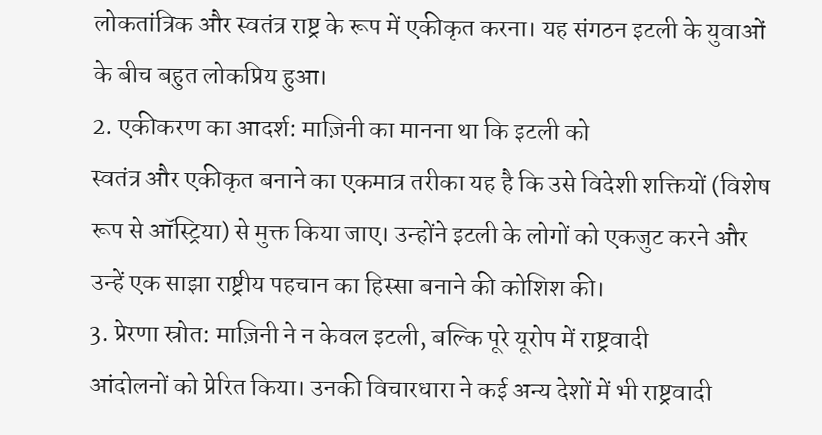लोकतांत्रिक और स्वतंत्र राष्ट्र के रूप में एकीकृत करना। यह संगठन इटली के युवाओं
के बीच बहुत लोकप्रिय हुआ।
2. एकीकरण का आदर्श: माज़िनी का मानना था कि इटली को
स्वतंत्र और एकीकृत बनाने का एकमात्र तरीका यह है कि उसे विदेशी शक्तियों (विशेष
रूप से ऑस्ट्रिया) से मुक्त किया जाए। उन्होंने इटली के लोगों को एकजुट करने और
उन्हें एक साझा राष्ट्रीय पहचान का हिस्सा बनाने की कोशिश की।
3. प्रेरणा स्रोत: माज़िनी ने न केवल इटली, बल्कि पूरे यूरोप में राष्ट्रवादी
आंदोलनों को प्रेरित किया। उनकी विचारधारा ने कई अन्य देशों में भी राष्ट्रवादी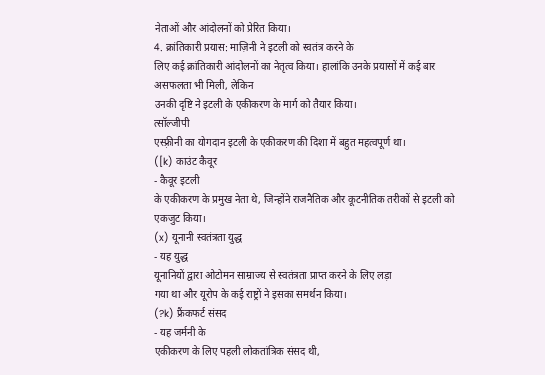नेताओं और आंदोलनों को प्रेरित किया।
4. क्रांतिकारी प्रयास: माज़िनी ने इटली को स्वतंत्र करने के
लिए कई क्रांतिकारी आंदोलनों का नेतृत्व किया। हालांकि उनके प्रयासों में कई बार
असफलता भी मिली, लेकिन
उनकी दृष्टि ने इटली के एकीकरण के मार्ग को तैयार किया।
त्सॉल्जीपी
एस्फ़्रीनी का योगदान इटली के एकीकरण की दिशा में बहुत महत्वपूर्ण था।
([k) काउंट कैवूर
- कैवूर इटली
के एकीकरण के प्रमुख नेता थे, जिन्होंने राजनैतिक और कूटनीतिक तरीकों से इटली को
एकजुट किया।
(x) यूनानी स्वतंत्रता युद्ध
- यह युद्ध
यूनानियों द्वारा ओटोमन साम्राज्य से स्वतंत्रता प्राप्त करने के लिए लड़ा
गया था और यूरोप के कई राष्ट्रों ने इसका समर्थन किया।
(?k) फ्रैंकफर्ट संसद
- यह जर्मनी के
एकीकरण के लिए पहली लोकतांत्रिक संसद थी,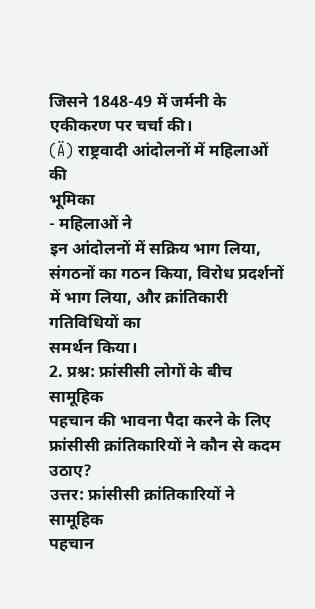जिसने 1848-49 में जर्मनी के एकीकरण पर चर्चा की।
(Ä) राष्ट्रवादी आंदोलनों में महिलाओं की
भूमिका
- महिलाओं ने
इन आंदोलनों में सक्रिय भाग लिया, संगठनों का गठन किया, विरोध प्रदर्शनों में भाग लिया, और क्रांतिकारी गतिविधियों का
समर्थन किया।
2. प्रश्न: फ्रांसीसी लोगों के बीच सामूहिक
पहचान की भावना पैदा करने के लिए फ्रांसीसी क्रांतिकारियों ने कौन से कदम उठाए?
उत्तर: फ्रांसीसी क्रांतिकारियों ने सामूहिक
पहचान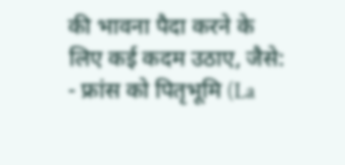की भावना पैदा करने के लिए कई कदम उठाए, जैसे:
- फ्रांस को पितृभूमि (La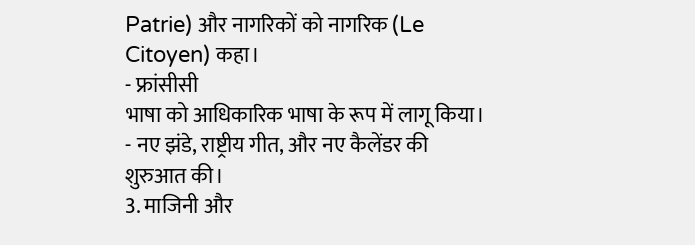Patrie) और नागरिकों को नागरिक (Le Citoyen) कहा।
- फ्रांसीसी
भाषा को आधिकारिक भाषा के रूप में लागू किया। - नए झंडे, राष्ट्रीय गीत, और नए कैलेंडर की शुरुआत की।
3. माजिनी और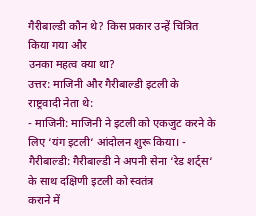गैरीबाल्डी कौन थे? किस प्रकार उन्हें चित्रित किया गया और
उनका महत्व क्या था?
उत्तर: माजिनी और गैरीबाल्डी इटली के
राष्ट्रवादी नेता थे:
- माजिनी: माजिनी ने इटली को एकजुट करने के
लिए ‘यंग इटली‘ आंदोलन शुरू किया। - गैरीबाल्डी: गैरीबाल्डी ने अपनी सेना ‘रेड शर्ट्स‘ के साथ दक्षिणी इटली को स्वतंत्र
कराने में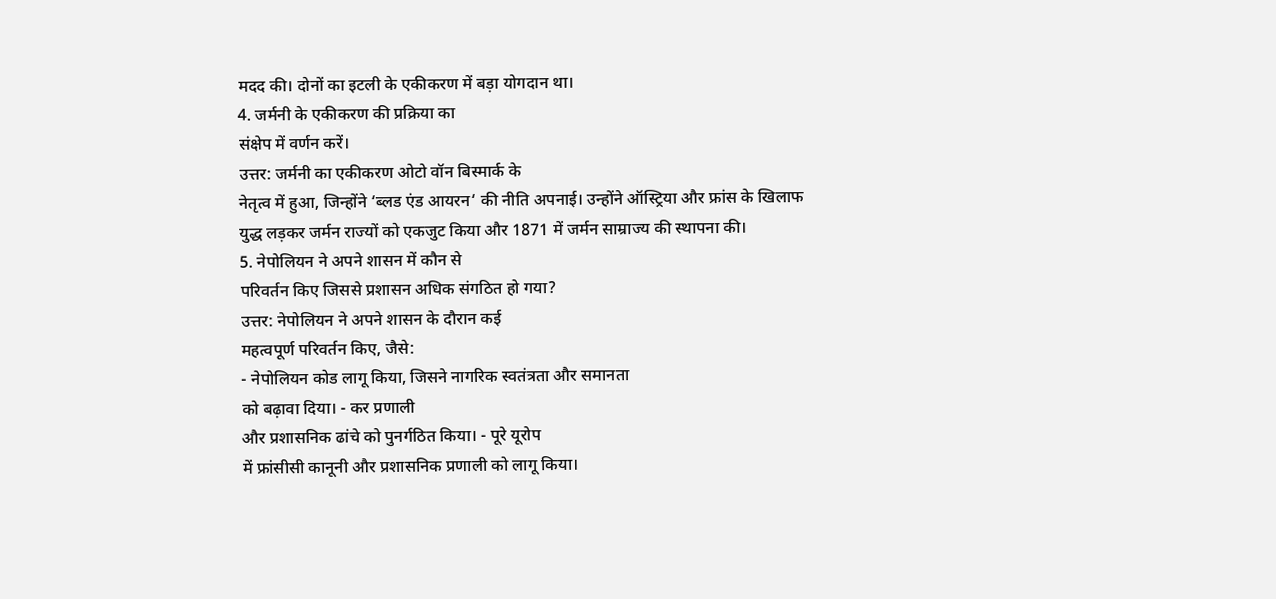मदद की। दोनों का इटली के एकीकरण में बड़ा योगदान था।
4. जर्मनी के एकीकरण की प्रक्रिया का
संक्षेप में वर्णन करें।
उत्तर: जर्मनी का एकीकरण ओटो वॉन बिस्मार्क के
नेतृत्व में हुआ, जिन्होंने ‘ब्लड एंड आयरन‘ की नीति अपनाई। उन्होंने ऑस्ट्रिया और फ्रांस के खिलाफ
युद्ध लड़कर जर्मन राज्यों को एकजुट किया और 1871 में जर्मन साम्राज्य की स्थापना की।
5. नेपोलियन ने अपने शासन में कौन से
परिवर्तन किए जिससे प्रशासन अधिक संगठित हो गया?
उत्तर: नेपोलियन ने अपने शासन के दौरान कई
महत्वपूर्ण परिवर्तन किए, जैसे:
- नेपोलियन कोड लागू किया, जिसने नागरिक स्वतंत्रता और समानता
को बढ़ावा दिया। - कर प्रणाली
और प्रशासनिक ढांचे को पुनर्गठित किया। - पूरे यूरोप
में फ्रांसीसी कानूनी और प्रशासनिक प्रणाली को लागू किया।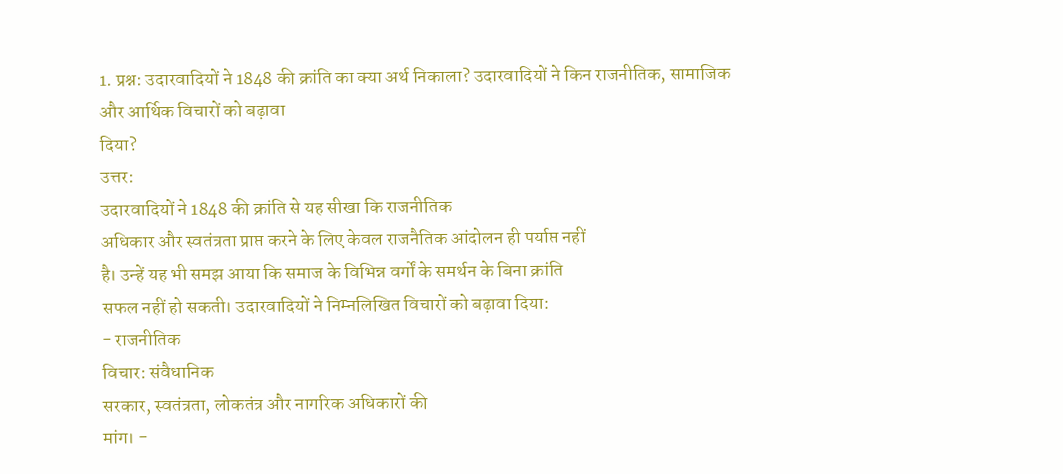1. प्रश्न: उदारवादियों ने 1848 की क्रांति का क्या अर्थ निकाला? उदारवादियों ने किन राजनीतिक, सामाजिक और आर्थिक विचारों को बढ़ावा
दिया?
उत्तर:
उदारवादियों ने 1848 की क्रांति से यह सीखा कि राजनीतिक
अधिकार और स्वतंत्रता प्राप्त करने के लिए केवल राजनैतिक आंदोलन ही पर्याप्त नहीं
है। उन्हें यह भी समझ आया कि समाज के विभिन्न वर्गों के समर्थन के बिना क्रांति
सफल नहीं हो सकती। उदारवादियों ने निम्नलिखित विचारों को बढ़ावा दिया:
- राजनीतिक
विचार: संवैधानिक
सरकार, स्वतंत्रता, लोकतंत्र और नागरिक अधिकारों की
मांग। -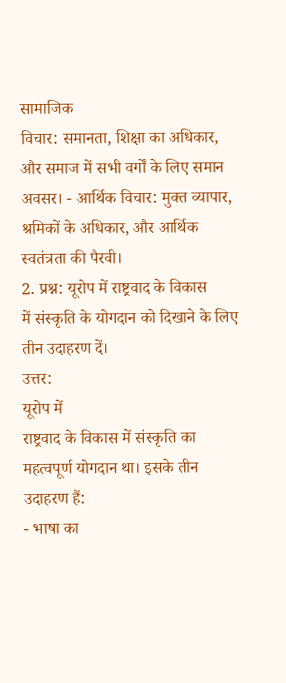सामाजिक
विचार: समानता, शिक्षा का अधिकार, और समाज में सभी वर्गों के लिए समान
अवसर। - आर्थिक विचार: मुक्त व्यापार, श्रमिकों के अधिकार, और आर्थिक स्वतंत्रता की पैरवी।
2. प्रश्न: यूरोप में राष्ट्रवाद के विकास
में संस्कृति के योगदान को दिखाने के लिए तीन उदाहरण दें।
उत्तर:
यूरोप में
राष्ट्रवाद के विकास में संस्कृति का महत्वपूर्ण योगदान था। इसके तीन उदाहरण हैं:
- भाषा का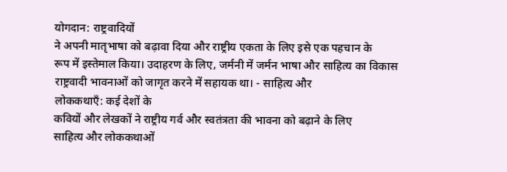योगदान: राष्ट्रवादियों
ने अपनी मातृभाषा को बढ़ावा दिया और राष्ट्रीय एकता के लिए इसे एक पहचान के
रूप में इस्तेमाल किया। उदाहरण के लिए, जर्मनी में जर्मन भाषा और साहित्य का विकास
राष्ट्रवादी भावनाओं को जागृत करने में सहायक था। - साहित्य और
लोककथाएँ: कई देशों के
कवियों और लेखकों ने राष्ट्रीय गर्व और स्वतंत्रता की भावना को बढ़ाने के लिए
साहित्य और लोककथाओं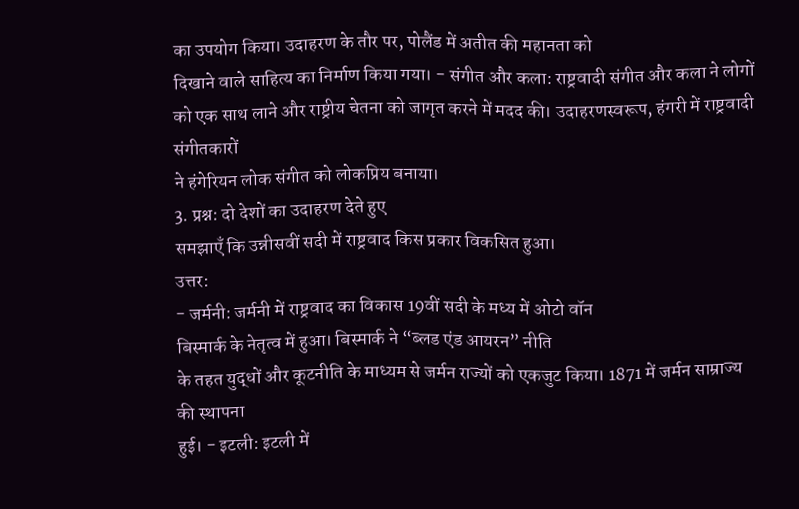का उपयोग किया। उदाहरण के तौर पर, पोलैंड में अतीत की महानता को
दिखाने वाले साहित्य का निर्माण किया गया। - संगीत और कला: राष्ट्रवादी संगीत और कला ने लोगों
को एक साथ लाने और राष्ट्रीय चेतना को जागृत करने में मदद की। उदाहरणस्वरूप, हंगरी में राष्ट्रवादी संगीतकारों
ने हंगेरियन लोक संगीत को लोकप्रिय बनाया।
3. प्रश्न: दो देशों का उदाहरण देते हुए
समझाएँ कि उन्नीसवीं सदी में राष्ट्रवाद किस प्रकार विकसित हुआ।
उत्तर:
- जर्मनी: जर्मनी में राष्ट्रवाद का विकास 19वीं सदी के मध्य में ओटो वॉन
बिस्मार्क के नेतृत्व में हुआ। बिस्मार्क ने “ब्लड एंड आयरन” नीति
के तहत युद्धों और कूटनीति के माध्यम से जर्मन राज्यों को एकजुट किया। 1871 में जर्मन साम्राज्य की स्थापना
हुई। - इटली: इटली में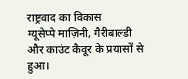राष्ट्रवाद का विकास
ग्यूसेप्पे माज़िनी, गैरीबाल्डी
और काउंट कैवूर के प्रयासों से हुआ।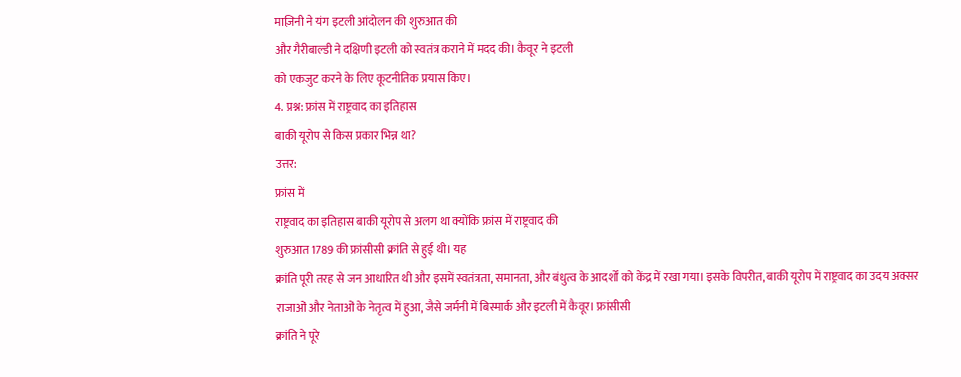माज़िनी ने यंग इटली आंदोलन की शुरुआत की
और गैरीबाल्डी ने दक्षिणी इटली को स्वतंत्र कराने में मदद की। कैवूर ने इटली
को एकजुट करने के लिए कूटनीतिक प्रयास किए।
4. प्रश्न: फ्रांस में राष्ट्रवाद का इतिहास
बाकी यूरोप से किस प्रकार भिन्न था?
उत्तर:
फ्रांस में
राष्ट्रवाद का इतिहास बाकी यूरोप से अलग था क्योंकि फ्रांस में राष्ट्रवाद की
शुरुआत 1789 की फ्रांसीसी क्रांति से हुई थी। यह
क्रांति पूरी तरह से जन आधारित थी और इसमें स्वतंत्रता, समानता, और बंधुत्व के आदर्शों को केंद्र में रखा गया। इसके विपरीत, बाकी यूरोप में राष्ट्रवाद का उदय अक्सर
राजाओं और नेताओं के नेतृत्व में हुआ, जैसे जर्मनी में बिस्मार्क और इटली में कैवूर। फ्रांसीसी
क्रांति ने पूरे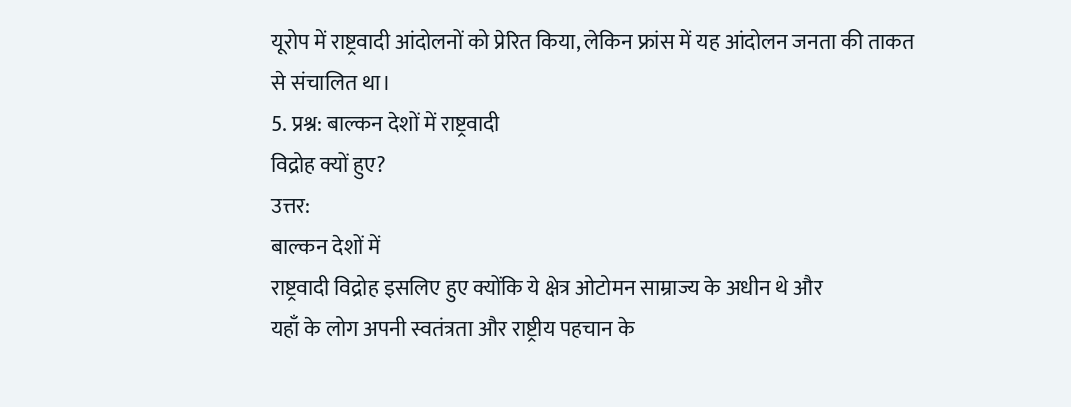यूरोप में राष्ट्रवादी आंदोलनों को प्रेरित किया, लेकिन फ्रांस में यह आंदोलन जनता की ताकत
से संचालित था।
5. प्रश्न: बाल्कन देशों में राष्ट्रवादी
विद्रोह क्यों हुए?
उत्तर:
बाल्कन देशों में
राष्ट्रवादी विद्रोह इसलिए हुए क्योंकि ये क्षेत्र ओटोमन साम्राज्य के अधीन थे और
यहाँ के लोग अपनी स्वतंत्रता और राष्ट्रीय पहचान के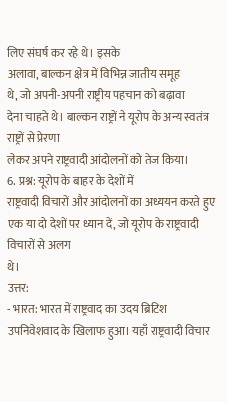लिए संघर्ष कर रहे थे। इसके
अलावा, बाल्कन क्षेत्र में विभिन्न जातीय समूह
थे, जो अपनी-अपनी राष्ट्रीय पहचान को बढ़ावा
देना चाहते थे। बाल्कन राष्ट्रों ने यूरोप के अन्य स्वतंत्र राष्ट्रों से प्रेरणा
लेकर अपने राष्ट्रवादी आंदोलनों को तेज किया।
6. प्रश्न: यूरोप के बाहर के देशों में
राष्ट्रवादी विचारों और आंदोलनों का अध्ययन करते हुए एक या दो देशों पर ध्यान दें, जो यूरोप के राष्ट्रवादी विचारों से अलग
थे।
उत्तर:
- भारत: भारत में राष्ट्रवाद का उदय ब्रिटिश
उपनिवेशवाद के खिलाफ हुआ। यहाँ राष्ट्रवादी विचार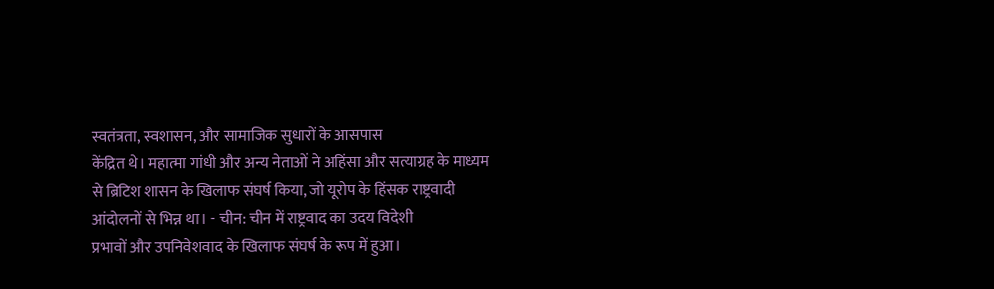स्वतंत्रता, स्वशासन, और सामाजिक सुधारों के आसपास
केंद्रित थे। महात्मा गांधी और अन्य नेताओं ने अहिंसा और सत्याग्रह के माध्यम
से ब्रिटिश शासन के खिलाफ संघर्ष किया, जो यूरोप के हिंसक राष्ट्रवादी आंदोलनों से भिन्न था। - चीन: चीन में राष्ट्रवाद का उदय विदेशी
प्रभावों और उपनिवेशवाद के खिलाफ संघर्ष के रूप में हुआ।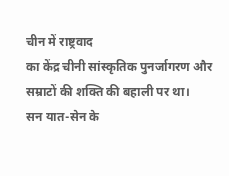चीन में राष्ट्रवाद
का केंद्र चीनी सांस्कृतिक पुनर्जागरण और सम्राटों की शक्ति की बहाली पर था।
सन यात-सेन के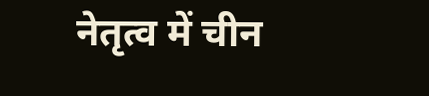नेतृत्व में चीन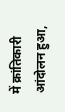में क्रांतिकारी आंदोलन हुआ,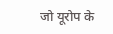जो यूरोप के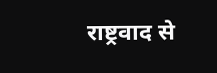राष्ट्रवाद से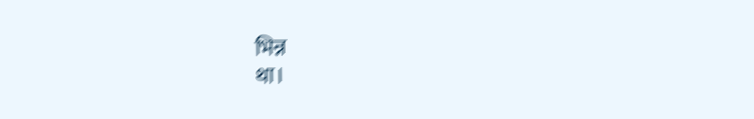भिन्न
था।